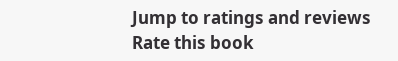Jump to ratings and reviews
Rate this book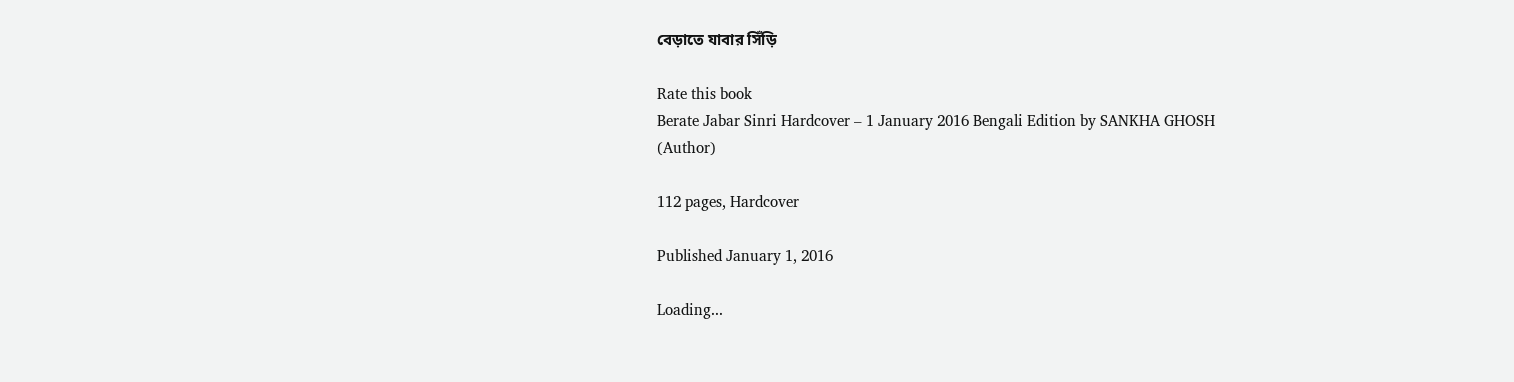বেড়াতে যাবার সিঁড়ি

Rate this book
Berate Jabar Sinri Hardcover – 1 January 2016 Bengali Edition by SANKHA GHOSH (Author)

112 pages, Hardcover

Published January 1, 2016

Loading...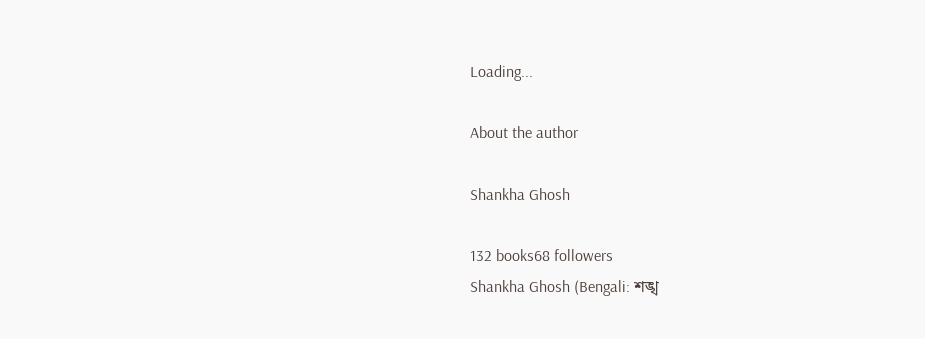Loading...

About the author

Shankha Ghosh

132 books68 followers
Shankha Ghosh (Bengali: শঙ্খ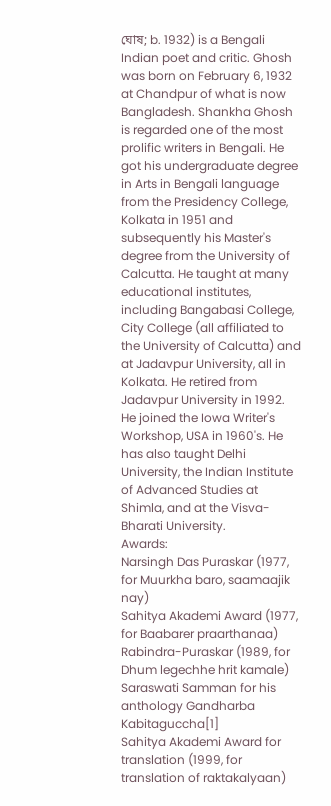ঘোষ; b. 1932) is a Bengali Indian poet and critic. Ghosh was born on February 6, 1932 at Chandpur of what is now Bangladesh. Shankha Ghosh is regarded one of the most prolific writers in Bengali. He got his undergraduate degree in Arts in Bengali language from the Presidency College, Kolkata in 1951 and subsequently his Master's degree from the University of Calcutta. He taught at many educational institutes, including Bangabasi College, City College (all affiliated to the University of Calcutta) and at Jadavpur University, all in Kolkata. He retired from Jadavpur University in 1992. He joined the Iowa Writer's Workshop, USA in 1960's. He has also taught Delhi University, the Indian Institute of Advanced Studies at Shimla, and at the Visva-Bharati University.
Awards:
Narsingh Das Puraskar (1977, for Muurkha baro, saamaajik nay)
Sahitya Akademi Award (1977, for Baabarer praarthanaa)
Rabindra-Puraskar (1989, for Dhum legechhe hrit kamale)
Saraswati Samman for his anthology Gandharba Kabitaguccha[1]
Sahitya Akademi Award for translation (1999, for translation of raktakalyaan)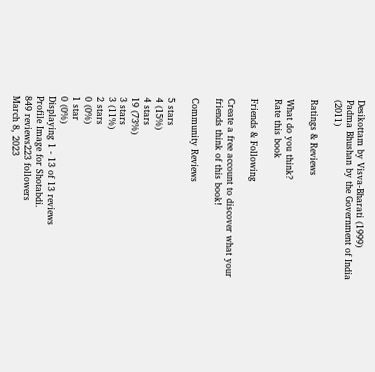Desikottam by Visva-Bharati (1999)
Padma Bhushan by the Government of India (2011)

Ratings & Reviews

What do you think?
Rate this book

Friends & Following

Create a free account to discover what your friends think of this book!

Community Reviews

5 stars
4 (15%)
4 stars
19 (73%)
3 stars
3 (11%)
2 stars
0 (0%)
1 star
0 (0%)
Displaying 1 - 13 of 13 reviews
Profile Image for Shotabdi.
849 reviews223 followers
March 8, 2023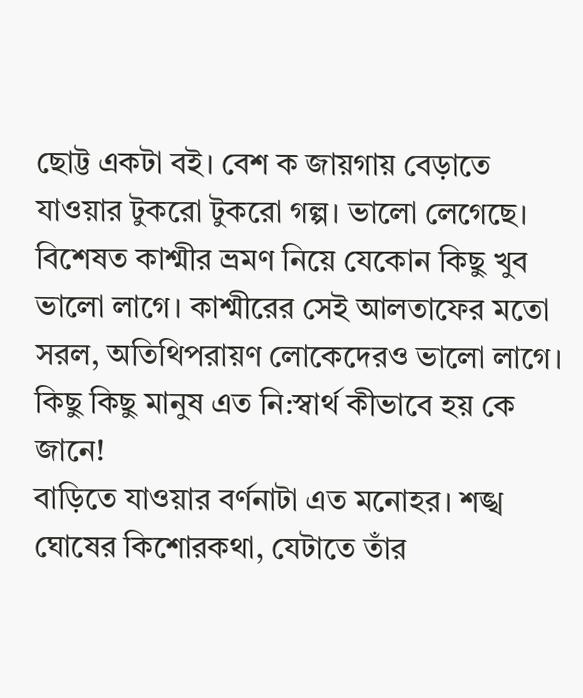ছোট্ট একটা বই। বেশ ক জায়গায় বেড়াতে যাওয়ার টুকরো টুকরো গল্প। ভালো লেগেছে। বিশেষত কাশ্মীর ভ্রমণ নিয়ে যেকোন কিছু খুব ভালো লাগে। কাশ্মীরের সেই আলতাফের মতো সরল, অতিথিপরায়ণ লোকেদেরও ভালো লাগে। কিছু কিছু মানুষ এত নি:স্বার্থ কীভাবে হয় কে জানে!
বাড়িতে যাওয়ার বর্ণনাটা এত মনোহর। শঙ্খ ঘোষের কিশোরকথা, যেটাতে তাঁর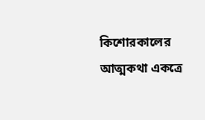কিশোরকালের আত্মকথা একত্রে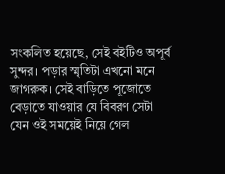সংকলিত হয়েছে, সেই বইটিও অপূর্ব সুন্দর। পড়ার স্মৃতিটা এখনো মনে জাগরুক। সেই বাড়িতে পূজোতে বেড়াতে যাওয়ার যে বিবরণ সেটা যেন ওই সময়েই নিয়ে গেল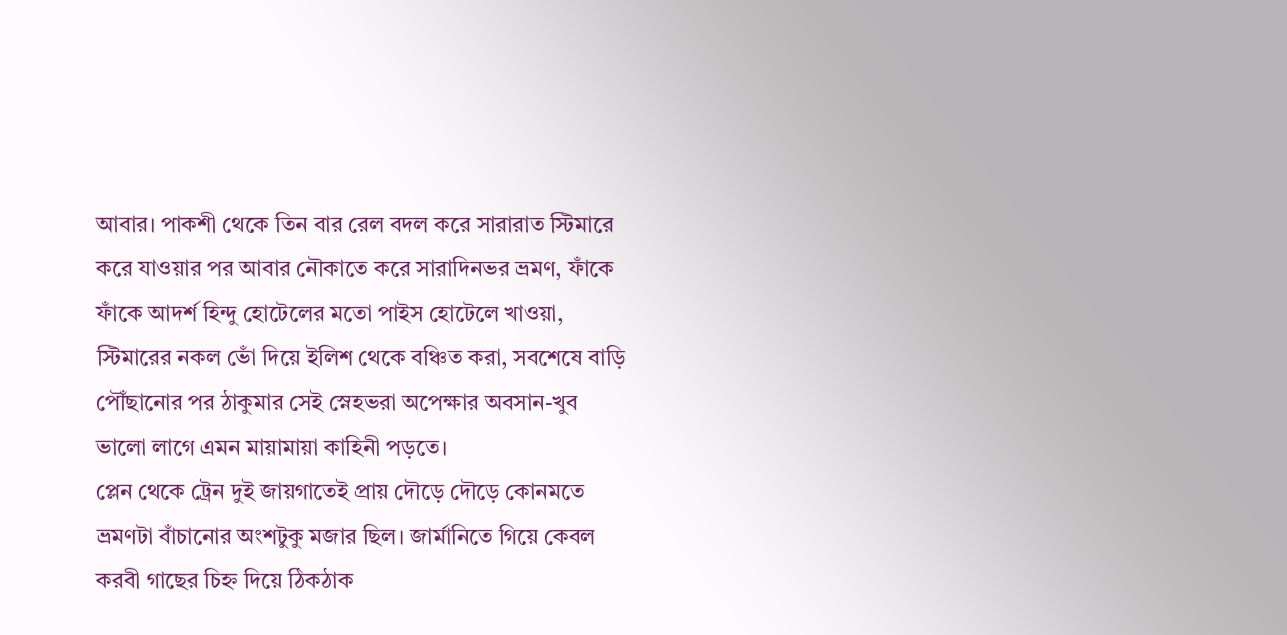আবার। পাকশী থেকে তিন বার রেল বদল করে সারারাত স্টিমারে করে যাওয়ার পর আবার নৌকাতে করে সারাদিনভর ভ্রমণ, ফাঁকে ফাঁকে আদর্শ হিন্দু হোটেলের মতো পাইস হোটেলে খাওয়া, স্টিমারের নকল ভোঁ দিয়ে ইলিশ থেকে বঞ্চিত করা, সবশেষে বাড়ি পৌঁছানোর পর ঠাকুমার সেই স্নেহভরা অপেক্ষার অবসান-খুব ভালো লাগে এমন মায়ামায়া কাহিনী পড়তে।
প্লেন থেকে ট্রেন দুই জায়গাতেই প্রায় দৌড়ে দৌড়ে কোনমতে ভ্রমণটা বাঁচানোর অংশটুকু মজার ছিল। জার্মানিতে গিয়ে কেবল করবী গাছের চিহ্ন দিয়ে ঠিকঠাক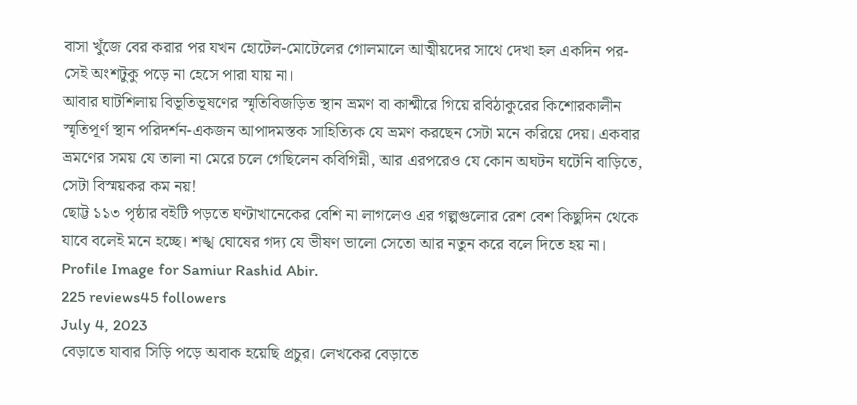বাসা খুঁজে বের করার পর যখন হোটেল-মোটেলের গোলমালে আত্মীয়দের সাথে দেখা হল একদিন পর-সেই অংশটুকু পড়ে না হেসে পারা যায় না।
আবার ঘাটশিলায় বিভূতিভূষণের স্মৃতিবিজড়িত স্থান ভ্রমণ বা কাশ্মীরে গিয়ে রবিঠাকুরের কিশোরকালীন স্মৃতিপূর্ণ স্থান পরিদর্শন-একজন আপাদমস্তক সাহিত্যিক যে ভ্রমণ করছেন সেটা মনে করিয়ে দেয়। একবার ভ্রমণের সময় যে তালা না মেরে চলে গেছিলেন কবিগিন্নী, আর এরপরেও যে কোন অঘটন ঘটেনি বাড়িতে, সেটা বিস্ময়কর কম নয়!
ছোট্ট ১১৩ পৃষ্ঠার বইটি পড়তে ঘণ্টাখানেকের বেশি না লাগলেও এর গল্পগুলোর রেশ বেশ কিছুদিন থেকে যাবে বলেই মনে হচ্ছে। শঙ্খ ঘোষের গদ্য যে ভীষণ ভালো সেতো আর নতুন করে বলে দিতে হয় না।
Profile Image for Samiur Rashid Abir.
225 reviews45 followers
July 4, 2023
বেড়াতে যাবার সিড়ি পড়ে অবাক হয়েছি প্রচুর। লেখকের বেড়াতে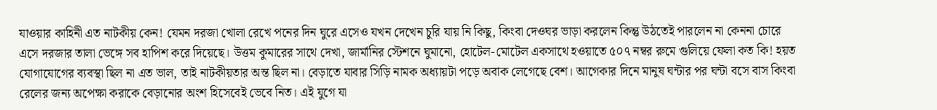যাওয়ার কাহিনী এত নাটকীয় কেন! যেমন দরজা খোলা রেখে পনের দিন ঘুরে এসেও যখন দেখেন চুরি যায় নি কিছু, কিংবা দেওঘর ভাড়া করলেন কিন্তু উঠতেই পারলেন না কেননা চোরে এসে দরজার তালা ভেঙ্গে সব হাপিশ করে দিয়েছে। উত্তম কুমারের সাথে দেখা, জার্মানির স্টেশনে ঘুমানো, হোটেল-মোটেল একসাথে হওয়াতে ৫০৭ নম্বর রুমে গুলিয়ে ফেলা কত কি! হয়ত যোগাযোগের ব্যবস্থা ছিল না এত ভাল, তাই নাটকীয়তার অন্ত ছিল না। বেড়াতে যাবার সিড়ি নামক অধ্যায়টা পড়ে অবাক লেগেছে বেশ। আগেকার দিনে মানুষ ঘন্টার পর ঘন্টা বসে বাস কিংবা রেলের জন্য অপেক্ষা করাকে বেড়ানোর অংশ হিসেবেই ভেবে নিত। এই যুগে যা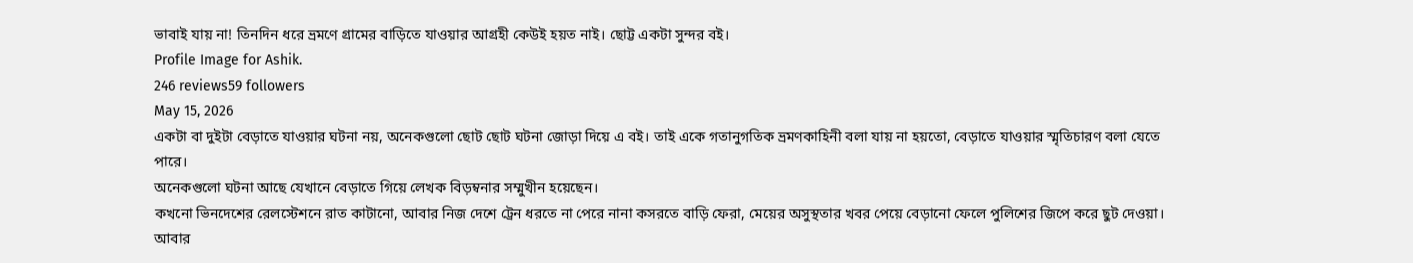ভাবাই যায় না! তিনদিন ধরে ভ্রমণে গ্রামের বাড়িতে যাওয়ার আগ্রহী কেউই হয়ত নাই। ছোট্ট একটা সুন্দর বই।
Profile Image for Ashik.
246 reviews59 followers
May 15, 2026
একটা বা দুইটা বেড়াতে যাওয়ার ঘটনা নয়, অনেকগুলো ছোট ছোট ঘটনা জোড়া দিয়ে এ বই। তাই একে গতানুগতিক ভ্রমণকাহিনী বলা যায় না হয়তো, বেড়াতে যাওয়ার স্মৃতিচারণ বলা যেতে পারে।
অনেকগুলো ঘটনা আছে যেখানে বেড়াতে গিয়ে লেখক বিড়ম্বনার সম্মুখীন হয়েছেন।
কখনো ভিনদেশের রেলস্টেশনে রাত কাটানো, আবার নিজ দেশে ট্রেন ধরতে না পেরে নানা কসরতে বাড়ি ফেরা, মেয়ের অসুস্থতার খবর পেয়ে বেড়ানো ফেলে পুলিশের জিপে করে ছুট দেওয়া।
আবার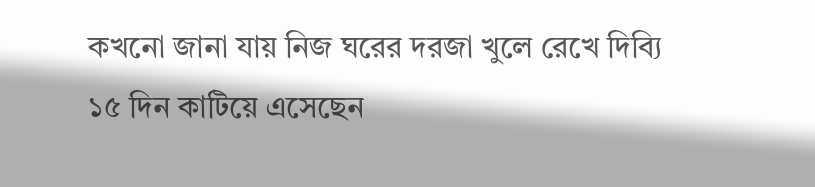কখনো জানা যায় নিজ ঘরের দরজা খুলে রেখে দিব্যি ১৫ দিন কাটিয়ে এসেছেন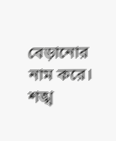বেড়ানোর নাম করে।
শঙ্খ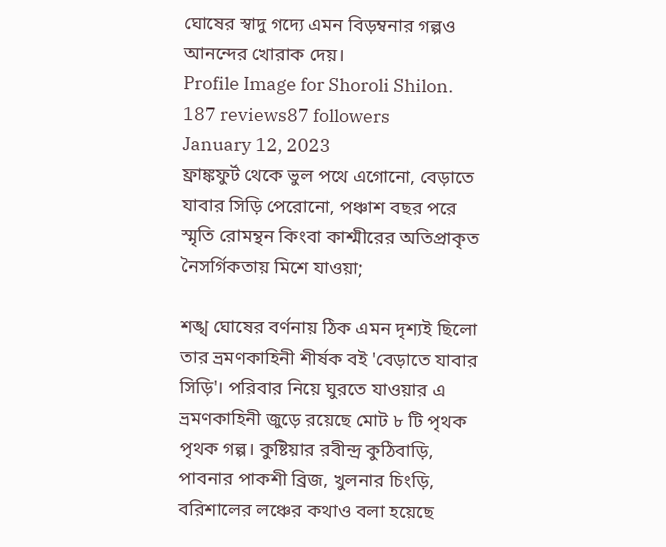ঘোষের স্বাদু গদ্যে এমন বিড়ম্বনার গল্পও আনন্দের খোরাক দেয়।
Profile Image for Shoroli Shilon.
187 reviews87 followers
January 12, 2023
ফ্রাঙ্কফুর্ট থেকে ভুল পথে এগোনো, বেড়াতে যাবার সিড়ি পেরোনো, পঞ্চাশ বছর পরে স্মৃতি রোমন্থন কিংবা কাশ্মীরের অতিপ্রাকৃত নৈসর্গিকতায় মিশে যাওয়া;

শঙ্খ ঘোষের বর্ণনায় ঠিক এমন দৃশ্যই ছিলো তার ভ্রমণকাহিনী শীর্ষক বই 'বেড়াতে যাবার সিড়ি'। পরিবার নিয়ে ঘুরতে যাওয়ার এ ভ্রমণকাহিনী জুড়ে রয়েছে মোট ৮ টি পৃথক পৃথক গল্প। কুষ্টিয়ার রবীন্দ্র কুঠিবাড়ি, পাবনার পাকশী ব্রিজ, খুলনার চিংড়ি, বরিশালের লঞ্চের কথাও বলা হয়েছে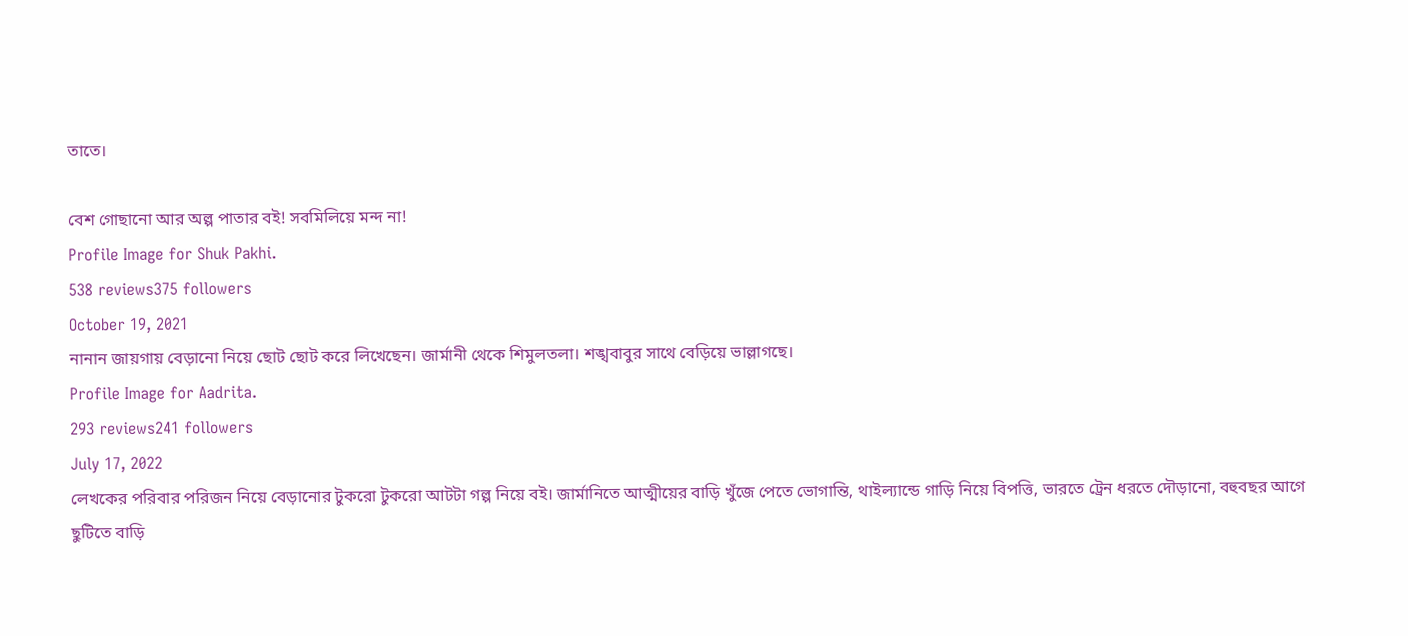তাতে।

বেশ গোছানো আর অল্প পাতার বই! সবমিলিয়ে মন্দ না!
Profile Image for Shuk Pakhi.
538 reviews375 followers
October 19, 2021
নানান জায়গায় বেড়ানো নিয়ে ছোট ছোট করে লিখেছেন। জার্মানী থেকে শিমুলতলা। শঙ্খবাবুর সাথে বেড়িয়ে ভাল্লাগছে।
Profile Image for Aadrita.
293 reviews241 followers
July 17, 2022
লেখকের পরিবার পরিজন নিয়ে বেড়ানোর টুকরো টুকরো আটটা গল্প নিয়ে বই। জার্মানিতে আত্মীয়ের বাড়ি খুঁজে পেতে ভোগান্তি, থাইল্যান্ডে গাড়ি নিয়ে বিপত্তি, ভারতে ট্রেন ধরতে দৌড়ানো, বহুবছর আগে ছুটিতে বাড়ি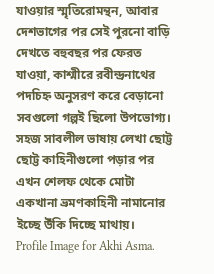যাওয়ার স্মৃতিরোমন্থন, আবার দেশভাগের পর সেই পুরনো বাড়ি দেখতে বহুবছর পর ফেরত যাওয়া, কাশ্মীরে রবীন্দ্রনাথের পদচিহ্ন অনুসরণ করে বেড়ানো সবগুলো গল্পই ছিলো উপভোগ্য। সহজ সাবলীল ভাষায় লেখা ছোট্ট ছোট্ট কাহিনীগুলো পড়ার পর এখন শেলফ থেকে মোটা একখানা ভ্রমণকাহিনী নামানোর ইচ্ছে উঁকি দিচ্ছে মাথায়।
Profile Image for Akhi Asma.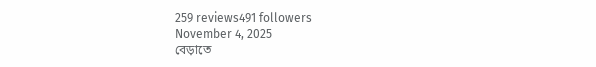259 reviews491 followers
November 4, 2025
বেড়াতে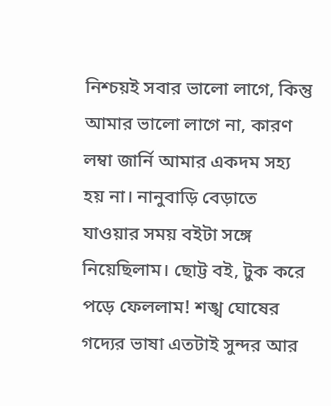নিশ্চয়ই সবার ভালো লাগে, কিন্তু আমার ভালো লাগে না, কারণ লম্বা জার্নি আমার একদম সহ্য হয় না। নানুবাড়ি বেড়াতে যাওয়ার সময় বইটা সঙ্গে নিয়েছিলাম। ছোট্ট বই, টুক করে পড়ে ফেললাম! শঙ্খ ঘোষের গদ্যের ভাষা এতটাই সুন্দর আর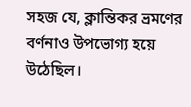সহজ যে, ক্লান্তিকর ভ্রমণের বর্ণনাও উপভোগ্য হয়ে উঠেছিল।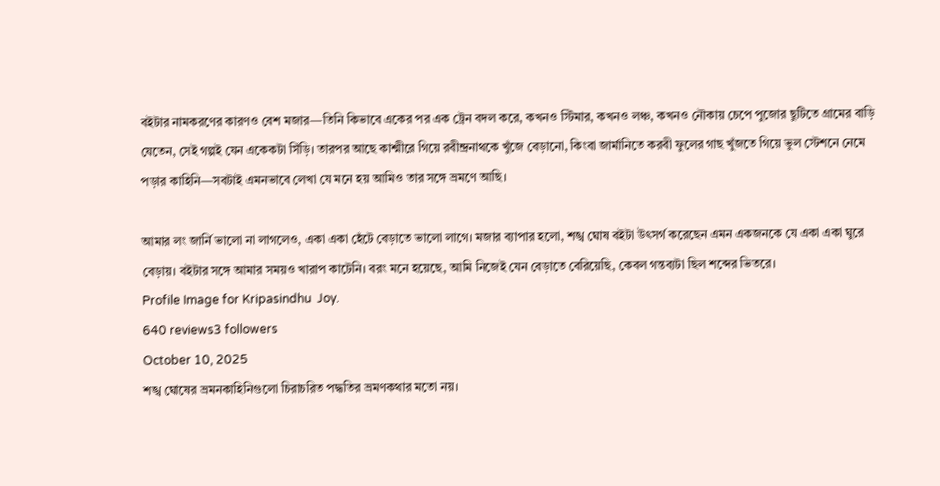বইটার নামকরণের কারণও বেশ মজার—তিনি কিভাবে একের পর এক ট্রেন বদল করে, কখনও স্টিমার, কখনও লঞ্চ, কখনও নৌকায় চেপে পুজোর ছুটিতে গ্রামের বাড়ি যেতেন, সেই গল্পই যেন একেকটা সিঁড়ি। তারপর আছে কাশ্মীরে গিয়ে রবীন্দ্রনাথকে খুঁজে বেড়ানো, কিংবা জার্মানিতে করবী ফুলের গাছ খুঁজতে গিয়ে ভুল স্টেশনে নেমে পড়ার কাহিনি—সবটাই এমনভাবে লেখা যে মনে হয় আমিও তার সঙ্গে ভ্রমণে আছি।

আমার লং জার্নি ভালো না লাগলেও, একা একা হেঁটে বেড়াতে ভালো লাগে। মজার ব্যাপার হলো, শঙ্খ ঘোষ বইটা উৎসর্গ করেছেন এমন একজনকে যে একা একা ঘুরে বেড়ায়। বইটার সঙ্গে আমার সময়ও খারাপ কাটেনি। বরং মনে হয়েছে, আমি নিজেই যেন বেড়াতে বেরিয়েছি, কেবল গন্তব্যটা ছিল শব্দের ভিতরে।
Profile Image for Kripasindhu  Joy.
640 reviews3 followers
October 10, 2025
শঙ্খ ঘোষের ভ্রমনকাহিনিগুলো চিরাচরিত পদ্ধতির ভ্রমণকথার মতো নয়।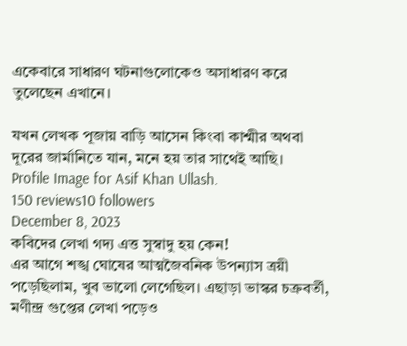একেবারে সাধারণ ঘটনাগুলোকেও অসাধারণ করে তুলেছেন এখানে।

যখন লেখক পূজায় বাড়ি আসেন কিংবা কাশ্মীর অথবা দূরের জার্মানিতে যান, মনে হয় তার সাথেই আছি।
Profile Image for Asif Khan Ullash.
150 reviews10 followers
December 8, 2023
কবিদের লেখা গদ্য এত্ত সুস্বাদু হয় কেন!
এর আগে শঙ্খ ঘোষের আত্মজৈবনিক উপন্যাস ত্রয়ী পড়েছিলাম, খুব ভালো লেগেছিল। এছাড়া ভাস্কর চক্রবর্তী, মণীন্দ্র গুপ্তের লেখা পড়েও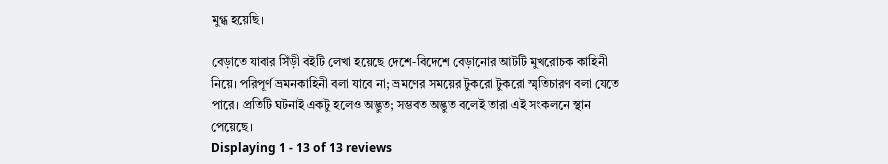মুগ্ধ হয়েছি।

বেড়াতে যাবার সিঁড়ী বইটি লেখা হয়েছে দেশে-বিদেশে বেড়ানোর আটটি মুখরোচক কাহিনী নিয়ে। পরিপূর্ণ ভ্রমনকাহিনী বলা যাবে না; ভ্রমণের সময়ের টুকরো টুকরো স্মৃতিচারণ বলা যেতে পারে। প্রতিটি ঘটনাই একটু হলেও অদ্ভুত; সম্ভবত অদ্ভুত বলেই তারা এই সংকলনে স্থান পেয়েছে।
Displaying 1 - 13 of 13 reviews